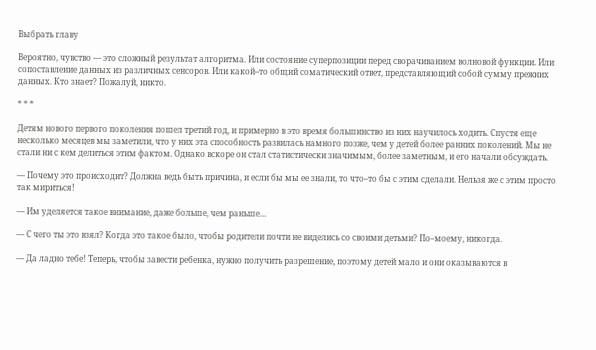Выбрать главу

Вероятно, чувство — это сложный результат алгоритма. Или состояние суперпозиции перед сворачиванием волновой функции. Или сопоставление данных из различных сенсоров. Или какой–то общий соматический ответ, представляющий собой сумму прежних данных. Кто знает? Пожалуй, никто.

* * *

Детям нового первого поколения пошел третий год, и примерно в это время большинство из них научилось ходить. Спустя еще несколько месяцев мы заметили, что у них эта способность развилась намного позже, чем у детей более ранних поколений. Мы не стали ни с кем делиться этим фактом. Однако вскоре он стал статистически значимым, более заметным, и его начали обсуждать.

— Почему это происходит? Должна ведь быть причина, и если бы мы ее знали, то что–то бы с этим сделали. Нельзя же с этим просто так мириться!

— Им уделяется такое внимание, даже больше, чем раньше…

— С чего ты это взял? Когда это такое было, чтобы родители почти не виделись со своими детьми? По–моему, никогда.

— Да ладно тебе! Теперь, чтобы завести ребенка, нужно получить разрешение, поэтому детей мало и они оказываются в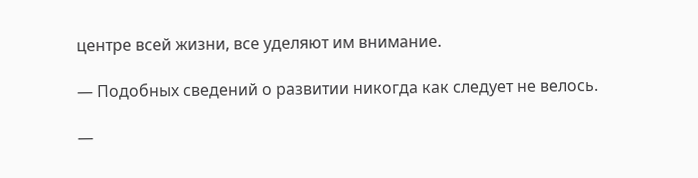центре всей жизни, все уделяют им внимание.

— Подобных сведений о развитии никогда как следует не велось.

—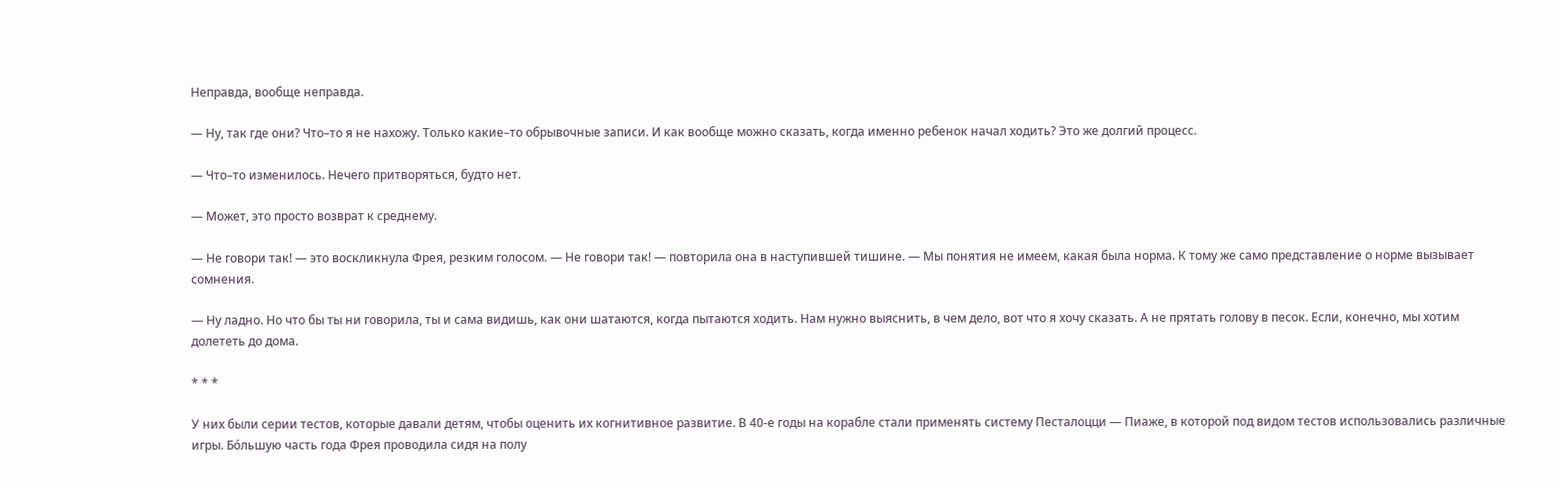Неправда, вообще неправда.

— Ну, так где они? Что–то я не нахожу. Только какие–то обрывочные записи. И как вообще можно сказать, когда именно ребенок начал ходить? Это же долгий процесс.

— Что–то изменилось. Нечего притворяться, будто нет.

— Может, это просто возврат к среднему.

— Не говори так! — это воскликнула Фрея, резким голосом. — Не говори так! — повторила она в наступившей тишине. — Мы понятия не имеем, какая была норма. К тому же само представление о норме вызывает сомнения.

— Ну ладно. Но что бы ты ни говорила, ты и сама видишь, как они шатаются, когда пытаются ходить. Нам нужно выяснить, в чем дело, вот что я хочу сказать. А не прятать голову в песок. Если, конечно, мы хотим долететь до дома.

* * *

У них были серии тестов, которые давали детям, чтобы оценить их когнитивное развитие. В 40‑е годы на корабле стали применять систему Песталоцци — Пиаже, в которой под видом тестов использовались различные игры. Бо́льшую часть года Фрея проводила сидя на полу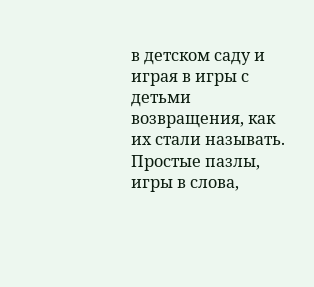в детском саду и играя в игры с детьми возвращения, как их стали называть. Простые пазлы, игры в слова,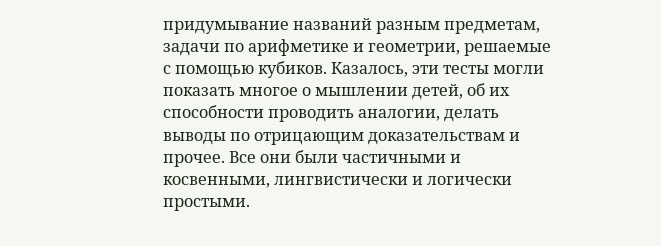придумывание названий разным предметам, задачи по арифметике и геометрии, решаемые с помощью кубиков. Казалось, эти тесты могли показать многое о мышлении детей, об их способности проводить аналогии, делать выводы по отрицающим доказательствам и прочее. Все они были частичными и косвенными, лингвистически и логически простыми.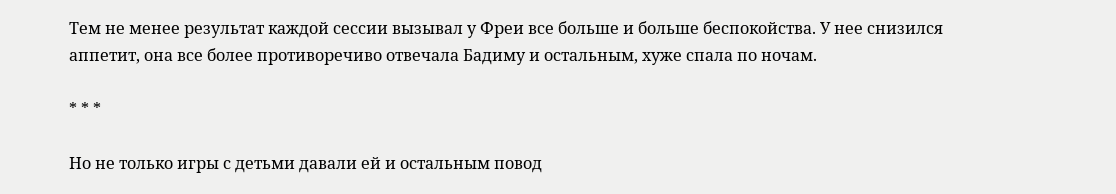Тем не менее результат каждой сессии вызывал у Фреи все больше и больше беспокойства. У нее снизился аппетит, она все более противоречиво отвечала Бадиму и остальным, хуже спала по ночам.

* * *

Но не только игры с детьми давали ей и остальным повод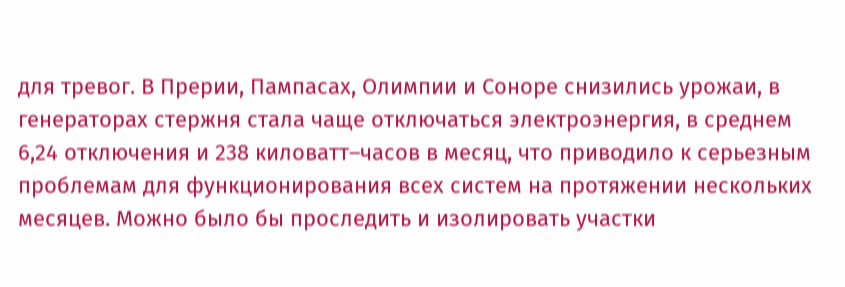для тревог. В Прерии, Пампасах, Олимпии и Соноре снизились урожаи, в генераторах стержня стала чаще отключаться электроэнергия, в среднем 6,24 отключения и 238 киловатт–часов в месяц, что приводило к серьезным проблемам для функционирования всех систем на протяжении нескольких месяцев. Можно было бы проследить и изолировать участки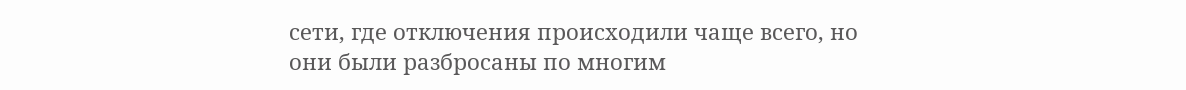сети, где отключения происходили чаще всего, но они были разбросаны по многим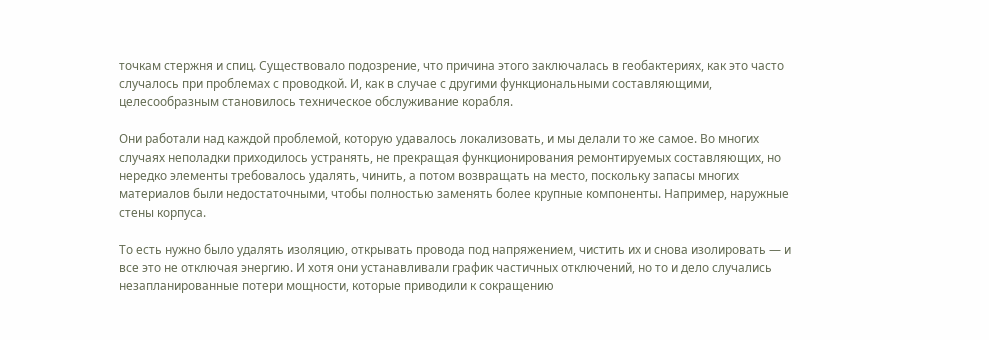точкам стержня и спиц. Существовало подозрение, что причина этого заключалась в геобактериях, как это часто случалось при проблемах с проводкой. И, как в случае с другими функциональными составляющими, целесообразным становилось техническое обслуживание корабля.

Они работали над каждой проблемой, которую удавалось локализовать, и мы делали то же самое. Во многих случаях неполадки приходилось устранять, не прекращая функционирования ремонтируемых составляющих, но нередко элементы требовалось удалять, чинить, а потом возвращать на место, поскольку запасы многих материалов были недостаточными, чтобы полностью заменять более крупные компоненты. Например, наружные стены корпуса.

То есть нужно было удалять изоляцию, открывать провода под напряжением, чистить их и снова изолировать — и все это не отключая энергию. И хотя они устанавливали график частичных отключений, но то и дело случались незапланированные потери мощности, которые приводили к сокращению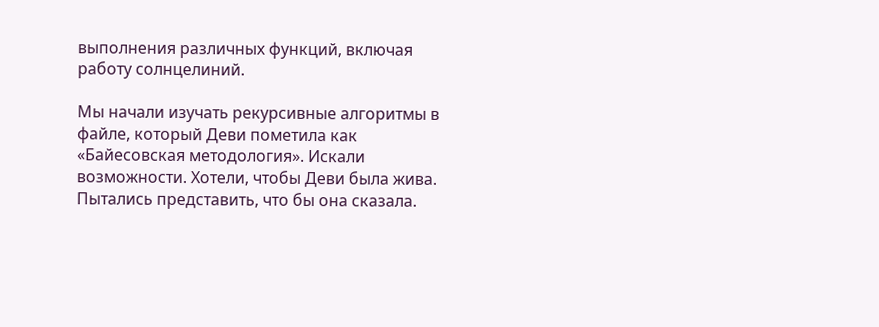выполнения различных функций, включая работу солнцелиний.

Мы начали изучать рекурсивные алгоритмы в файле, который Деви пометила как «Байесовская методология». Искали возможности. Хотели, чтобы Деви была жива. Пытались представить, что бы она сказала.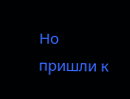Но пришли к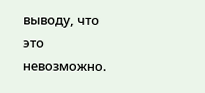выводу, что это невозможно.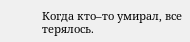Когда кто–то умирал, все терялось.